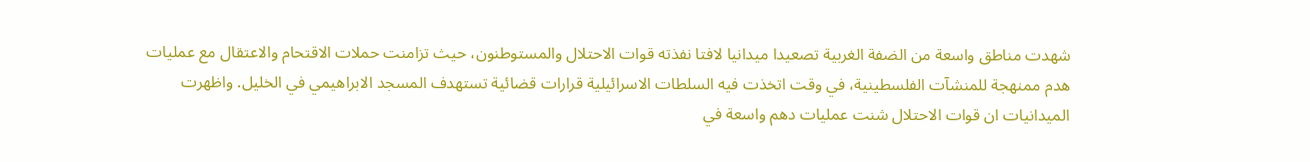شهدت مناطق واسعة من الضفة الغربية تصعيدا ميدانيا لافتا نفذته قوات الاحتلال والمستوطنون، حيث تزامنت حملات الاقتحام والاعتقال مع عمليات هدم ممنهجة للمنشآت الفلسطينية، في وقت اتخذت فيه السلطات الاسرائيلية قرارات قضائية تستهدف المسجد الابراهيمي في الخليل. واظهرت الميدانيات ان قوات الاحتلال شنت عمليات دهم واسعة في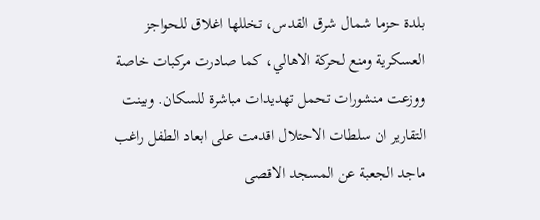بلدة حزما شمال شرق القدس، تخللها اغلاق للحواجز العسكرية ومنع لحركة الاهالي، كما صادرت مركبات خاصة ووزعت منشورات تحمل تهديدات مباشرة للسكان. وبينت التقارير ان سلطات الاحتلال اقدمت على ابعاد الطفل راغب ماجد الجعبة عن المسجد الاقصى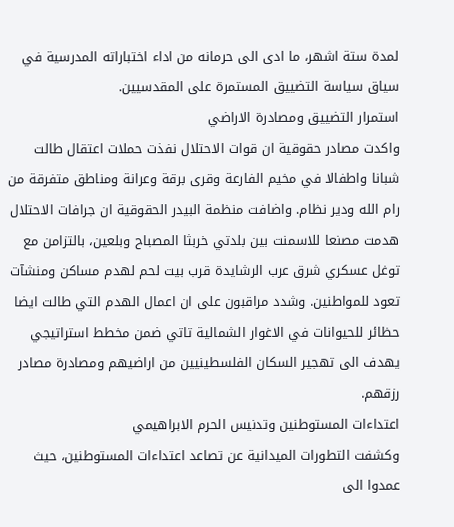لمدة ستة اشهر، ما ادى الى حرمانه من اداء اختباراته المدرسية في سياق سياسة التضييق المستمرة على المقدسيين.
استمرار التضييق ومصادرة الاراضي
واكدت مصادر حقوقية ان قوات الاحتلال نفذت حملات اعتقال طالت شبانا واطفالا في مخيم الفارعة وقرى برقة وعرانة ومناطق متفرقة من رام الله ودير نظام. واضافت منظمة البيدر الحقوقية ان جرافات الاحتلال هدمت مصنعا للاسمنت بين بلدتي خربثا المصباح وبلعين، بالتزامن مع توغل عسكري شرق عرب الرشايدة قرب بيت لحم لهدم مساكن ومنشآت تعود للمواطنين. وشدد مراقبون على ان اعمال الهدم التي طالت ايضا حظائر للحيوانات في الاغوار الشمالية تاتي ضمن مخطط استراتيجي يهدف الى تهجير السكان الفلسطينيين من اراضيهم ومصادرة مصادر رزقهم.
اعتداءات المستوطنين وتدنيس الحرم الابراهيمي
وكشفت التطورات الميدانية عن تصاعد اعتداءات المستوطنين، حيث عمدوا الى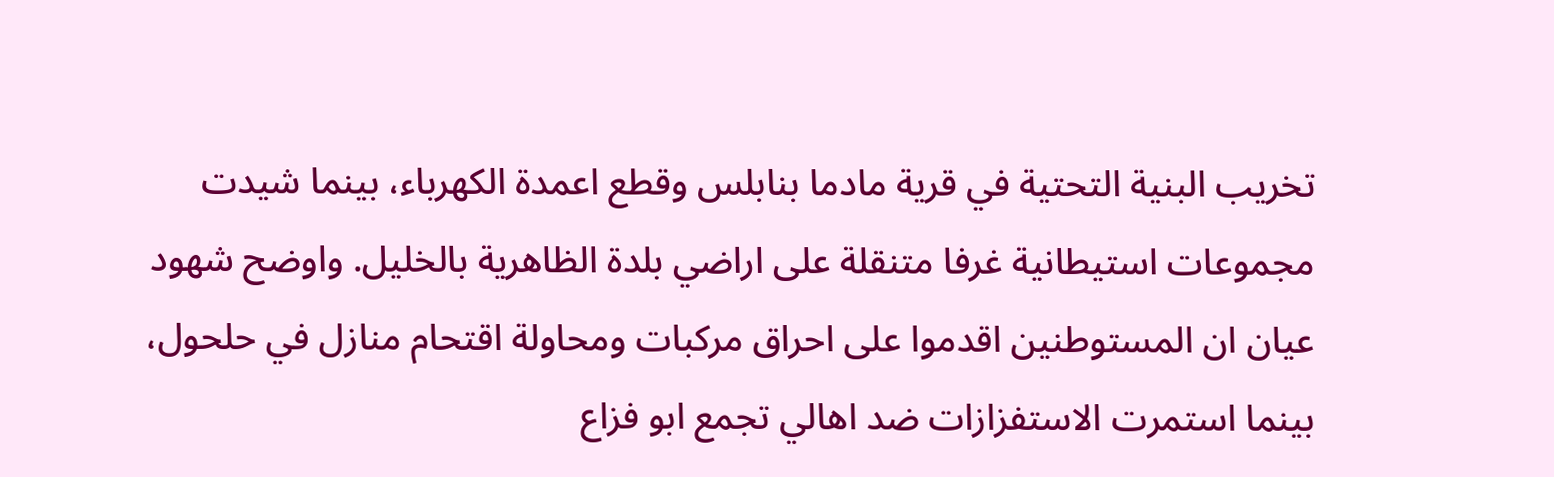تخريب البنية التحتية في قرية مادما بنابلس وقطع اعمدة الكهرباء، بينما شيدت مجموعات استيطانية غرفا متنقلة على اراضي بلدة الظاهرية بالخليل. واوضح شهود عيان ان المستوطنين اقدموا على احراق مركبات ومحاولة اقتحام منازل في حلحول، بينما استمرت الاستفزازات ضد اهالي تجمع ابو فزاع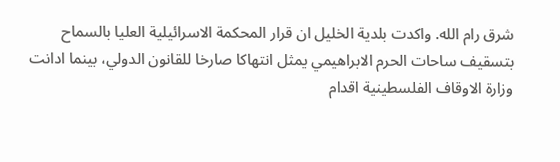شرق رام الله. واكدت بلدية الخليل ان قرار المحكمة الاسرائيلية العليا بالسماح بتسقيف ساحات الحرم الابراهيمي يمثل انتهاكا صارخا للقانون الدولي، بينما ادانت وزارة الاوقاف الفلسطينية اقدام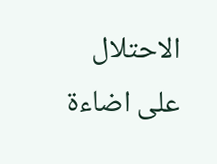الاحتلال على اضاءة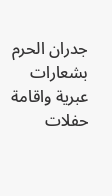جدران الحرم بشعارات عبرية واقامة حفلات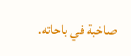صاخبة في باحاته.